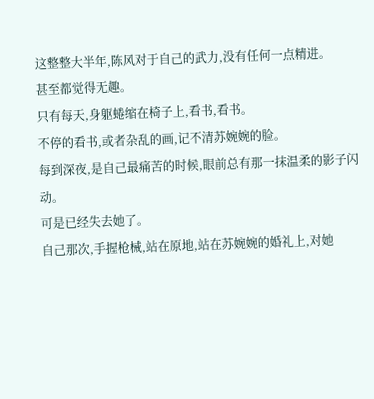这整整大半年,陈风对于自己的武力,没有任何一点精进。
甚至都觉得无趣。
只有每天,身躯蜷缩在椅子上,看书,看书。
不停的看书,或者杂乱的画,记不清苏婉婉的脸。
每到深夜,是自己最痛苦的时候,眼前总有那一抹温柔的影子闪动。
可是已经失去她了。
自己那次,手握枪械,站在原地,站在苏婉婉的婚礼上,对她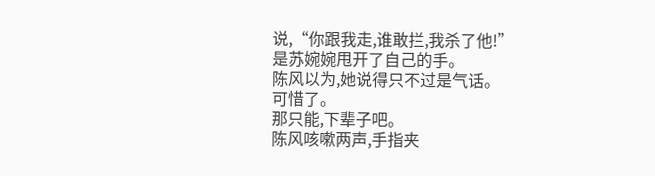说,“你跟我走,谁敢拦,我杀了他!”
是苏婉婉甩开了自己的手。
陈风以为,她说得只不过是气话。
可惜了。
那只能,下辈子吧。
陈风咳嗽两声,手指夹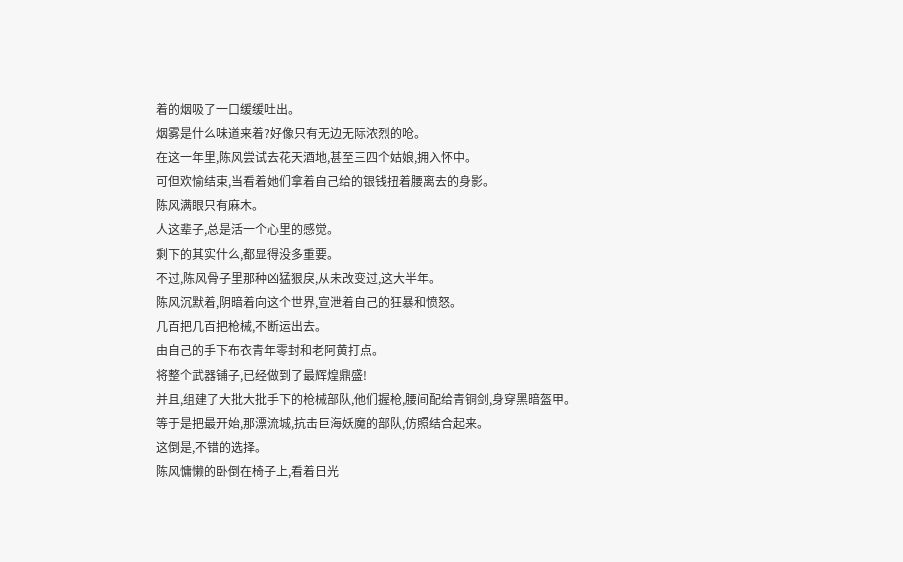着的烟吸了一口缓缓吐出。
烟雾是什么味道来着?好像只有无边无际浓烈的呛。
在这一年里,陈风尝试去花天酒地,甚至三四个姑娘,拥入怀中。
可但欢愉结束,当看着她们拿着自己给的银钱扭着腰离去的身影。
陈风满眼只有麻木。
人这辈子,总是活一个心里的感觉。
剩下的其实什么,都显得没多重要。
不过,陈风骨子里那种凶猛狠戾,从未改变过,这大半年。
陈风沉默着,阴暗着向这个世界,宣泄着自己的狂暴和愤怒。
几百把几百把枪械,不断运出去。
由自己的手下布衣青年零封和老阿黄打点。
将整个武器铺子,已经做到了最辉煌鼎盛!
并且,组建了大批大批手下的枪械部队,他们握枪,腰间配给青铜剑,身穿黑暗盔甲。
等于是把最开始,那漂流城,抗击巨海妖魔的部队,仿照结合起来。
这倒是,不错的选择。
陈风慵懒的卧倒在椅子上,看着日光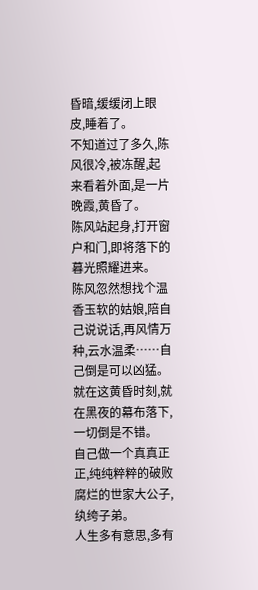昏暗,缓缓闭上眼皮,睡着了。
不知道过了多久,陈风很冷,被冻醒,起来看着外面,是一片晚霞,黄昏了。
陈风站起身,打开窗户和门,即将落下的暮光照耀进来。
陈风忽然想找个温香玉软的姑娘,陪自己说说话,再风情万种,云水温柔……自己倒是可以凶猛。
就在这黄昏时刻,就在黑夜的幕布落下,一切倒是不错。
自己做一个真真正正,纯纯粹粹的破败腐烂的世家大公子,纨绔子弟。
人生多有意思,多有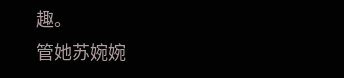趣。
管她苏婉婉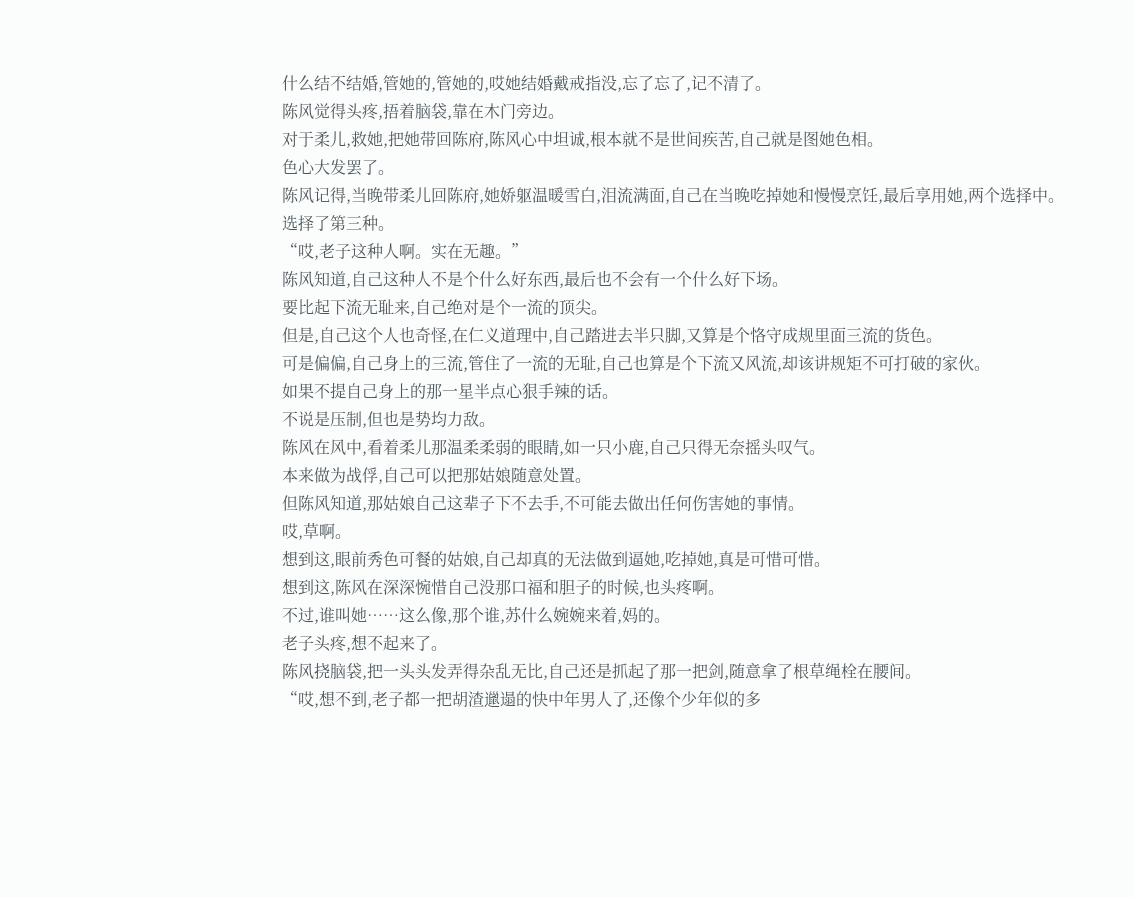什么结不结婚,管她的,管她的,哎她结婚戴戒指没,忘了忘了,记不清了。
陈风觉得头疼,捂着脑袋,靠在木门旁边。
对于柔儿,救她,把她带回陈府,陈风心中坦诚,根本就不是世间疾苦,自己就是图她色相。
色心大发罢了。
陈风记得,当晚带柔儿回陈府,她娇躯温暖雪白,泪流满面,自己在当晚吃掉她和慢慢烹饪,最后享用她,两个选择中。
选择了第三种。
“哎,老子这种人啊。实在无趣。”
陈风知道,自己这种人不是个什么好东西,最后也不会有一个什么好下场。
要比起下流无耻来,自己绝对是个一流的顶尖。
但是,自己这个人也奇怪,在仁义道理中,自己踏进去半只脚,又算是个恪守成规里面三流的货色。
可是偏偏,自己身上的三流,管住了一流的无耻,自己也算是个下流又风流,却该讲规矩不可打破的家伙。
如果不提自己身上的那一星半点心狠手辣的话。
不说是压制,但也是势均力敌。
陈风在风中,看着柔儿那温柔柔弱的眼睛,如一只小鹿,自己只得无奈摇头叹气。
本来做为战俘,自己可以把那姑娘随意处置。
但陈风知道,那姑娘自己这辈子下不去手,不可能去做出任何伤害她的事情。
哎,草啊。
想到这,眼前秀色可餐的姑娘,自己却真的无法做到逼她,吃掉她,真是可惜可惜。
想到这,陈风在深深惋惜自己没那口福和胆子的时候,也头疼啊。
不过,谁叫她……这么像,那个谁,苏什么婉婉来着,妈的。
老子头疼,想不起来了。
陈风挠脑袋,把一头头发弄得杂乱无比,自己还是抓起了那一把剑,随意拿了根草绳栓在腰间。
“哎,想不到,老子都一把胡渣邋遢的快中年男人了,还像个少年似的多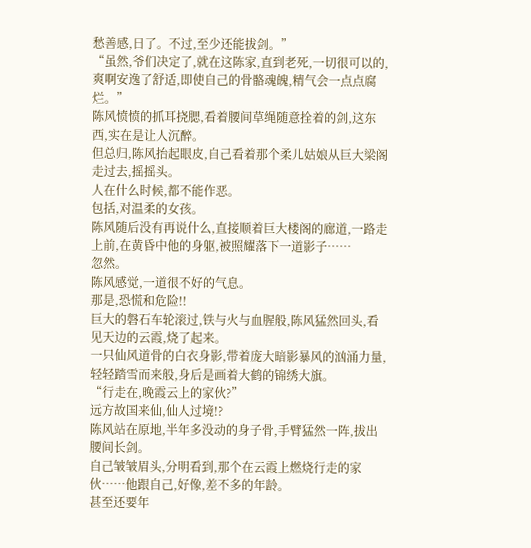愁善感,日了。不过,至少还能拔剑。”
“虽然,爷们决定了,就在这陈家,直到老死,一切很可以的,爽啊安逸了舒适,即使自己的骨骼魂魄,精气会一点点腐烂。”
陈风愤愤的抓耳挠腮,看着腰间草绳随意拴着的剑,这东西,实在是让人沉醉。
但总归,陈风抬起眼皮,自己看着那个柔儿姑娘从巨大梁阁走过去,摇摇头。
人在什么时候,都不能作恶。
包括,对温柔的女孩。
陈风随后没有再说什么,直接顺着巨大楼阁的廊道,一路走上前,在黄昏中他的身躯,被照耀落下一道影子……
忽然。
陈风感觉,一道很不好的气息。
那是,恐慌和危险!!
巨大的磐石车轮滚过,铁与火与血腥般,陈风猛然回头,看见天边的云霞,烧了起来。
一只仙风道骨的白衣身影,带着庞大暗影暴风的汹涌力量,轻轻踏雪而来般,身后是画着大鹤的锦绣大旗。
“行走在,晚霞云上的家伙?”
远方故国来仙,仙人过境!?
陈风站在原地,半年多没动的身子骨,手臂猛然一阵,拔出腰间长剑。
自己皱皱眉头,分明看到,那个在云霞上燃烧行走的家伙……他跟自己,好像,差不多的年龄。
甚至还要年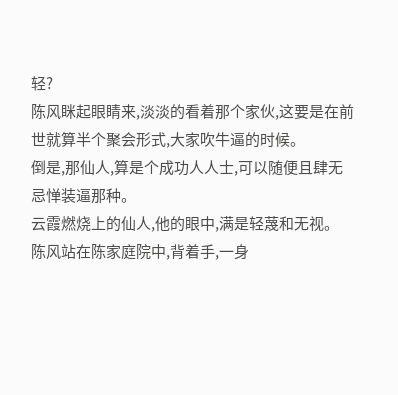轻?
陈风眯起眼睛来,淡淡的看着那个家伙,这要是在前世就算半个聚会形式,大家吹牛逼的时候。
倒是,那仙人,算是个成功人人士,可以随便且肆无忌惮装逼那种。
云霞燃烧上的仙人,他的眼中,满是轻蔑和无视。
陈风站在陈家庭院中,背着手,一身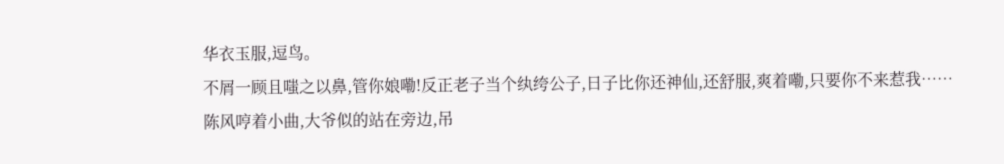华衣玉服,逗鸟。
不屑一顾且嗤之以鼻,管你娘嘞!反正老子当个纨绔公子,日子比你还神仙,还舒服,爽着嘞,只要你不来惹我……
陈风哼着小曲,大爷似的站在旁边,吊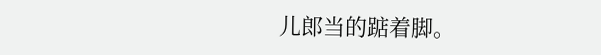儿郎当的踮着脚。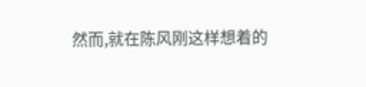然而,就在陈风刚这样想着的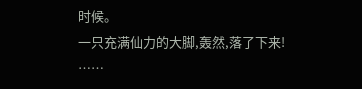时候。
一只充满仙力的大脚,轰然,落了下来!
……